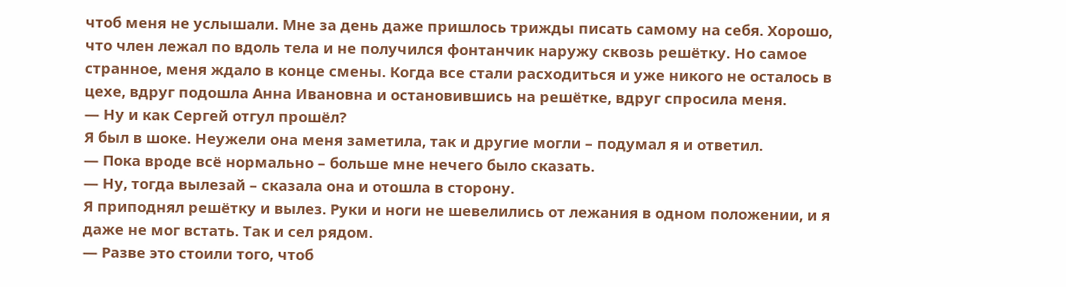чтоб меня не услышали. Мне за день даже пришлось трижды писать самому на себя. Хорошо, что член лежал по вдоль тела и не получился фонтанчик наружу сквозь решётку. Но самое странное, меня ждало в конце смены. Когда все стали расходиться и уже никого не осталось в цехе, вдруг подошла Анна Ивановна и остановившись на решётке, вдруг спросила меня.
— Ну и как Сергей отгул прошёл?
Я был в шоке. Неужели она меня заметила, так и другие могли – подумал я и ответил.
— Пока вроде всё нормально – больше мне нечего было сказать.
— Ну, тогда вылезай – сказала она и отошла в сторону.
Я приподнял решётку и вылез. Руки и ноги не шевелились от лежания в одном положении, и я даже не мог встать. Так и сел рядом.
— Разве это стоили того, чтоб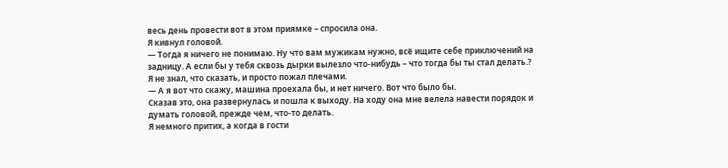весь день провести вот в этом приямке – спросила она.
Я кивнул головой.
— Тогда я ничего не понимаю. Ну что вам мужикам нужно, всё ищите себе приключений на задницу. А если бы у тебя сквозь дырки вылезло что-нибудь – что тогда бы ты стал делать.?
Я не знал, что сказать, и просто пожал плечами.
— А я вот что скажу, машина проехала бы, и нет ничего. Вот что было бы.
Сказав это, она развернулась и пошла к выходу. На ходу она мне велела навести порядок и думать головой, прежде чем, что-то делать.
Я немного притих, а когда в гости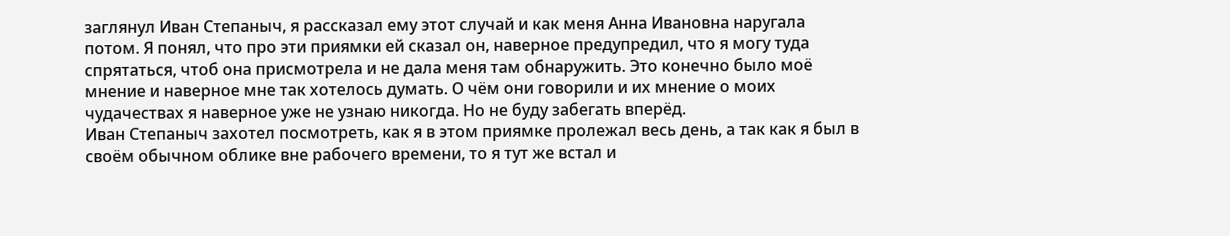заглянул Иван Степаныч, я рассказал ему этот случай и как меня Анна Ивановна наругала потом. Я понял, что про эти приямки ей сказал он, наверное предупредил, что я могу туда спрятаться, чтоб она присмотрела и не дала меня там обнаружить. Это конечно было моё мнение и наверное мне так хотелось думать. О чём они говорили и их мнение о моих чудачествах я наверное уже не узнаю никогда. Но не буду забегать вперёд.
Иван Степаныч захотел посмотреть, как я в этом приямке пролежал весь день, а так как я был в своём обычном облике вне рабочего времени, то я тут же встал и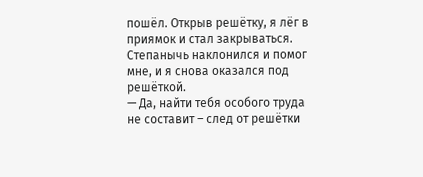пошёл. Открыв решётку, я лёг в приямок и стал закрываться. Степанычь наклонился и помог мне, и я снова оказался под решёткой.
— Да, найти тебя особого труда не составит – след от решётки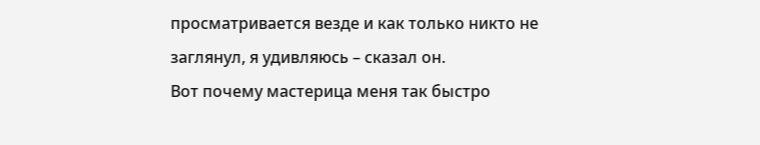просматривается везде и как только никто не заглянул, я удивляюсь – сказал он.
Вот почему мастерица меня так быстро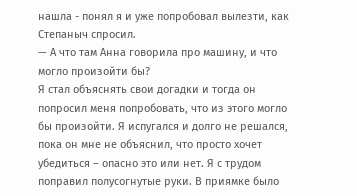нашла - понял я и уже попробовал вылезти, как Степаныч спросил.
— А что там Анна говорила про машину, и что могло произойти бы?
Я стал объяснять свои догадки и тогда он попросил меня попробовать, что из этого могло бы произойти. Я испугался и долго не решался, пока он мне не объяснил, что просто хочет убедиться – опасно это или нет. Я с трудом поправил полусогнутые руки. В приямке было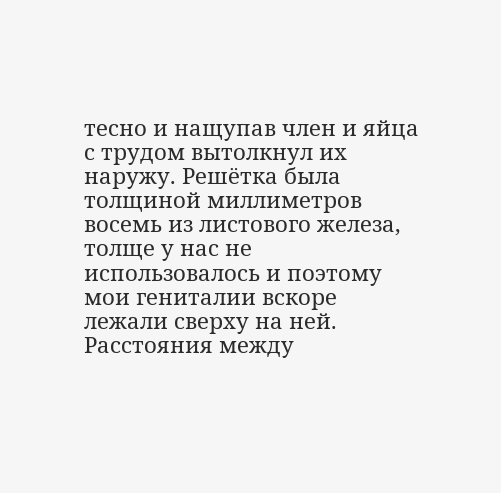тесно и нащупав член и яйца с трудом вытолкнул их наружу. Решётка была толщиной миллиметров восемь из листового железа, толще у нас не использовалось и поэтому мои гениталии вскоре лежали сверху на ней. Расстояния между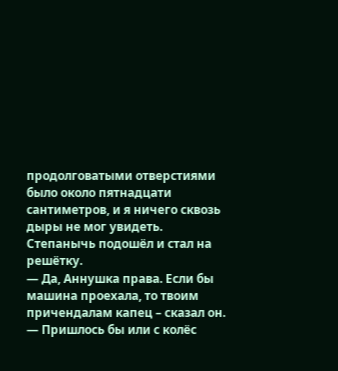продолговатыми отверстиями было около пятнадцати сантиметров, и я ничего сквозь дыры не мог увидеть. Степанычь подошёл и стал на решётку.
— Да, Аннушка права. Если бы машина проехала, то твоим причендалам капец – сказал он.
— Пришлось бы или с колёс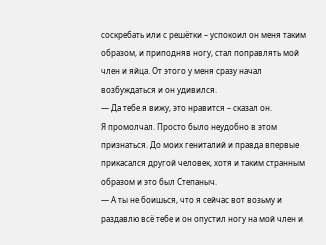соскребать или с решётки – успокоил он меня таким образом, и приподняв ногу, стал поправлять мой член и яйца. От этого у меня сразу начал возбуждаться и он удивился.
— Да тебе я вижу, это нравится – сказал он.
Я промолчал. Просто было неудобно в этом признаться. До моих гениталий и правда впервые прикасался другой человек, хотя и таким странным образом и это был Степаныч.
— А ты не боишься, что я сейчас вот возьму и раздавлю всё тебе и он опустил ногу на мой член и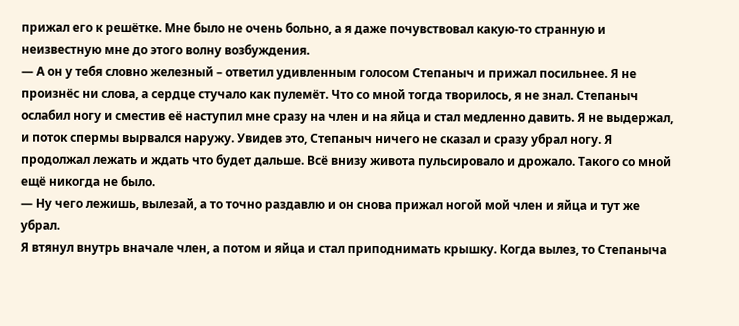прижал его к решётке. Мне было не очень больно, а я даже почувствовал какую-то странную и неизвестную мне до этого волну возбуждения.
— А он у тебя словно железный – ответил удивленным голосом Степаныч и прижал посильнее. Я не произнёс ни слова, а сердце стучало как пулемёт. Что со мной тогда творилось, я не знал. Степаныч ослабил ногу и сместив её наступил мне сразу на член и на яйца и стал медленно давить. Я не выдержал, и поток спермы вырвался наружу. Увидев это, Степаныч ничего не сказал и сразу убрал ногу. Я продолжал лежать и ждать что будет дальше. Всё внизу живота пульсировало и дрожало. Такого со мной ещё никогда не было.
— Ну чего лежишь, вылезай, а то точно раздавлю и он снова прижал ногой мой член и яйца и тут же убрал.
Я втянул внутрь вначале член, а потом и яйца и стал приподнимать крышку. Когда вылез, то Степаныча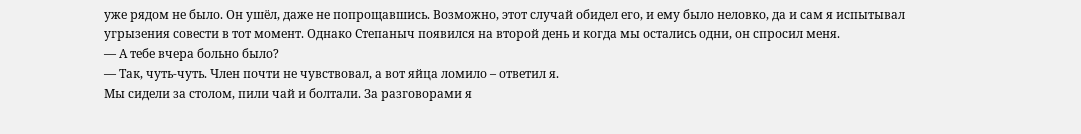уже рядом не было. Он ушёл, даже не попрощавшись. Возможно, этот случай обидел его, и ему было неловко, да и сам я испытывал угрызения совести в тот момент. Однако Степаныч появился на второй день и когда мы остались одни, он спросил меня.
— А тебе вчера больно было?
— Так, чуть-чуть. Член почти не чувствовал, а вот яйца ломило – ответил я.
Мы сидели за столом, пили чай и болтали. За разговорами я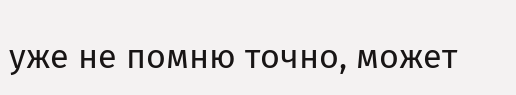уже не помню точно, может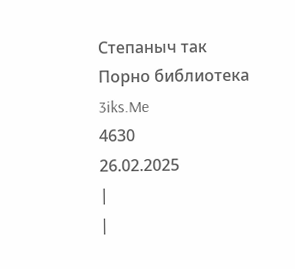Степаныч так
Порно библиотека 3iks.Me
4630
26.02.2025
|
|